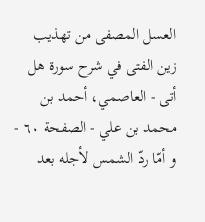العسل المصفى من تهذيب زين الفتى في شرح سورة هل أتى - العاصمي، أحمد بن محمد بن علي - الصفحة ٦٠ - و أمّا ردّ الشمس لأجله بعد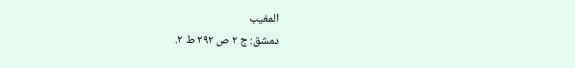المغيب
دمشق: ج ٢ ص ٢٩٢ ط ٢.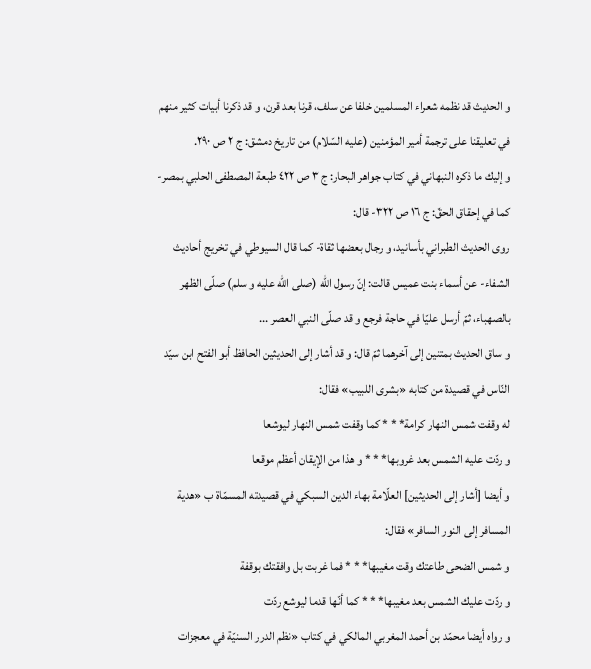و الحديث قد نظمه شعراء المسلمين خلفا عن سلف، قرنا بعد قرن، و قد ذكرنا أبيات كثير منهم في تعليقنا على ترجمة أمير المؤمنين (عليه السّلام) من تاريخ دمشق: ج ٢ ص ٢٩٠.
و إليك ما ذكره النبهاني في كتاب جواهر البحار: ج ٣ ص ٤٢٢ طبعة المصطفى الحلبي بمصر- كما في إحقاق الحقّ: ج ١٦ ص ٣٢٢- قال:
روى الحديث الطبراني بأسانيد، و رجال بعضها ثقاة- كما قال السيوطي في تخريج أحاديث الشفاء- عن أسماء بنت عميس قالت: إنّ رسول اللّه (صلى اللّه عليه و سلم) صلّى الظهر بالصهباء، ثمّ أرسل عليّا في حاجة فرجع و قد صلّى النبي العصر ...
و ساق الحديث بمتنين إلى آخرهما ثمّ قال: و قد أشار إلى الحديثين الحافظ أبو الفتح ابن سيّد النّاس في قصيدة من كتابه «بشرى اللبيب» فقال:
له وقفت شمس النهار كرامة* * * كما وقفت شمس النهار ليوشعا
و ردّت عليه الشمس بعد غروبها* * * و هذا من الإيقان أعظم موقعا
و أيضا [أشار إلى الحديثين] العلّامة بهاء الدين السبكي في قصيدته المسمّاة ب «هدية المسافر إلى النور السافر» فقال:
و شمس الضحى طاعتك وقت مغيبها* * * فما غربت بل وافقتك بوقفة
و ردّت عليك الشمس بعد مغيبها* * * كما أنّها قدما ليوشع ردّت
و رواه أيضا محمّد بن أحمد المغربي المالكي في كتاب «نظم الدرر السنيّة في معجزات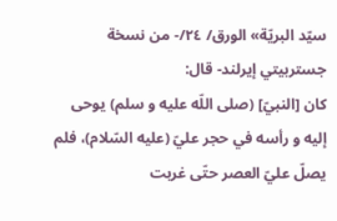سيّد البريّة» الورق/ ٢٤/- من نسخة جستربيتي إيرلند- قال:
كان [النبيّ] (صلى اللّه عليه و سلم) يوحى إليه و رأسه في حجر عليّ (عليه السّلام)، فلم يصلّ عليّ العصر حتّى غربت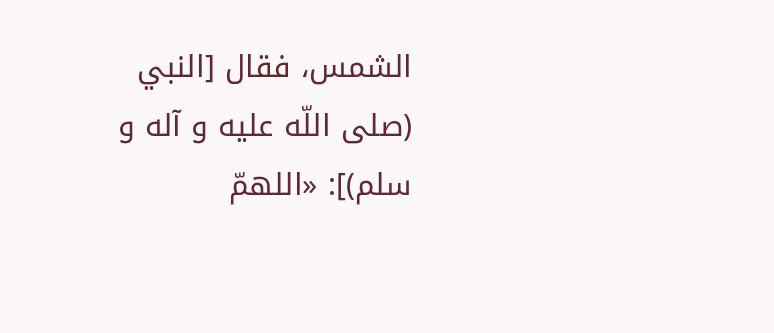الشمس، فقال [النبي (صلى اللّه عليه و آله و سلم)]: «اللهمّ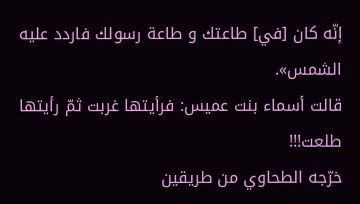إنّه كان [في] طاعتك و طاعة رسولك فاردد عليه الشمس».
قالت أسماء بنت عميس: فرأيتها غربت ثمّ رأيتها طلعت!!!
خرّجه الطحاوي من طريقين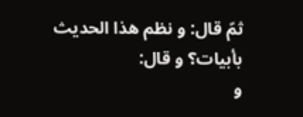ثمّ قال: و نظم هذا الحديث بأبيات؟ و قال:
و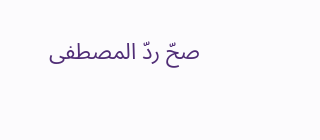صحّ ردّ المصطفى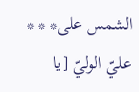الشمس على* * * عليّ الوليّ [يا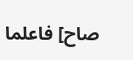صاح] فاعلما